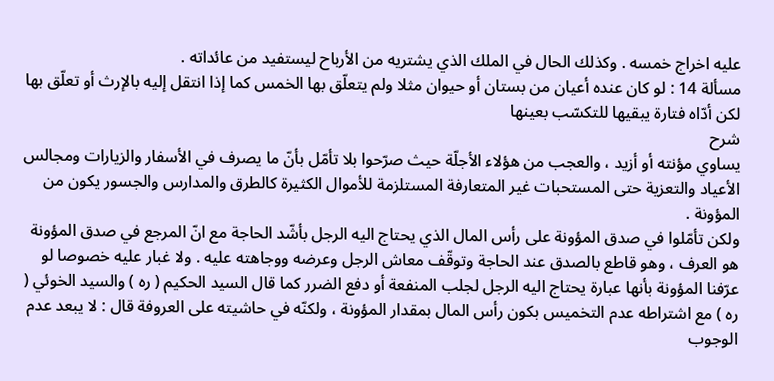عليه اخراج خمسه . وكذلك الحال في الملك الذي يشتريه من الأرباح ليستفيد من عائداته .
مسألة 14 : لو كان عنده أعيان من بستان أو حيوان مثلا ولم يتعلّق بها الخمس كما إذا انتقل إليه بالإرث أو تعلّق بها لكن أدّاه فتارة يبقيها للتكسّب بعينها
شرح
يساوي مؤنته أو أزيد ، والعجب من هؤلاء الأجلّة حيث صرّحوا بلا تأمّل بأنّ ما يصرف في الأسفار والزيارات ومجالس الأعياد والتعزية حتى المستحبات غير المتعارفة المستلزمة للأموال الكثيرة كالطرق والمدارس والجسور يكون من المؤونة .
ولكن تأمّلوا في صدق المؤونة على رأس المال الذي يحتاج اليه الرجل بأشّد الحاجة مع انّ المرجع في صدق المؤونة هو العرف ، وهو قاطع بالصدق عند الحاجة وتوقّف معاش الرجل وعرضه ووجاهته عليه . ولا غبار عليه خصوصا لو عرّفنا المؤونة بأنها عبارة يحتاج اليه الرجل لجلب المنفعة أو دفع الضرر كما قال السيد الحكيم ( ره ) والسيد الخوئي ( ره ) مع اشتراطه عدم التخميس بكون رأس المال بمقدار المؤونة ، ولكنّه في حاشيته على العروفة قال : لا يبعد عدم الوجوب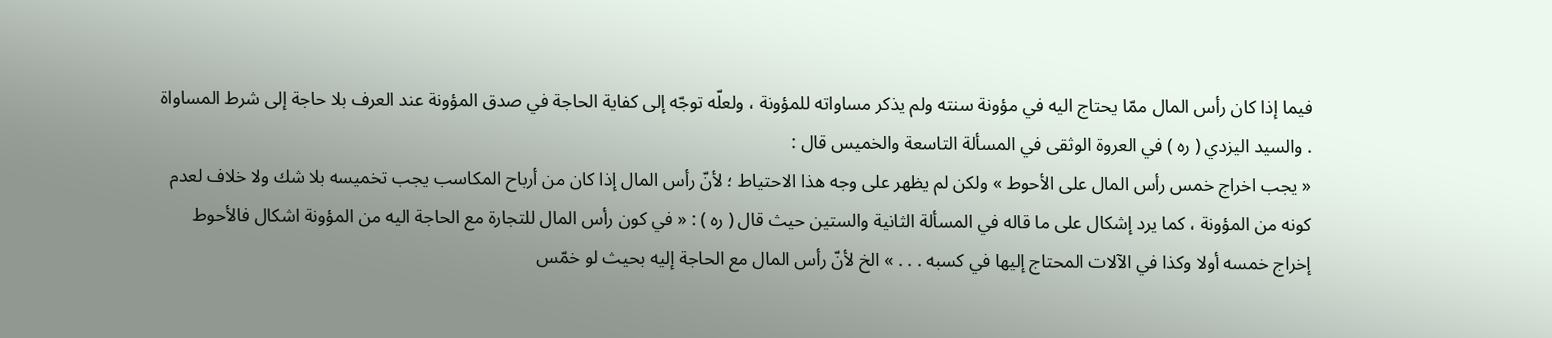فيما إذا كان رأس المال ممّا يحتاج اليه في مؤونة سنته ولم يذكر مساواته للمؤونة ، ولعلّه توجّه إلى كفاية الحاجة في صدق المؤونة عند العرف بلا حاجة إلى شرط المساواة . والسيد اليزدي ( ره ) في العروة الوثقى في المسألة التاسعة والخميس قال :
« يجب اخراج خمس رأس المال على الأحوط » ولكن لم يظهر على وجه هذا الاحتياط ؛ لأنّ رأس المال إذا كان من أرباح المكاسب يجب تخميسه بلا شك ولا خلاف لعدم كونه من المؤونة ، كما يرد إشكال على ما قاله في المسألة الثانية والستين حيث قال ( ره ) : « في كون رأس المال للتجارة مع الحاجة اليه من المؤونة اشكال فالأحوط إخراج خمسه أولا وكذا في الآلات المحتاج إليها في كسبه . . . » الخ لأنّ رأس المال مع الحاجة إليه بحيث لو خمّس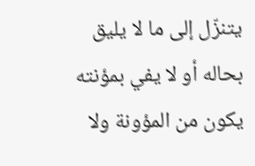يتنزّل إلى ما لا يليق بحاله أو لا يفي بمؤنته يكون من المؤونة ولا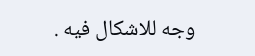وجه للاشكال فيه .